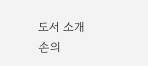도서 소개
손의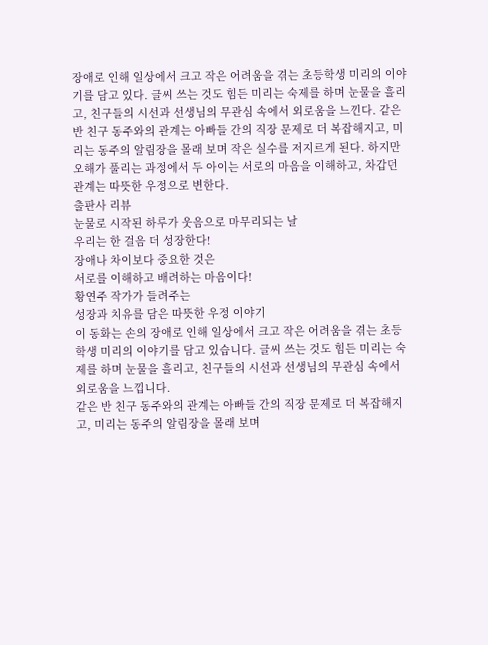장애로 인해 일상에서 크고 작은 어려움을 겪는 초등학생 미리의 이야기를 담고 있다. 글씨 쓰는 것도 힘든 미리는 숙제를 하며 눈물을 흘리고, 친구들의 시선과 선생님의 무관심 속에서 외로움을 느낀다. 같은 반 친구 동주와의 관계는 아빠들 간의 직장 문제로 더 복잡해지고, 미리는 동주의 알림장을 몰래 보며 작은 실수를 저지르게 된다. 하지만 오해가 풀리는 과정에서 두 아이는 서로의 마음을 이해하고, 차갑던 관계는 따뜻한 우정으로 변한다.
출판사 리뷰
눈물로 시작된 하루가 웃음으로 마무리되는 날
우리는 한 걸음 더 성장한다!
장애나 차이보다 중요한 것은
서로를 이해하고 배려하는 마음이다!
황연주 작가가 들려주는
성장과 치유를 담은 따뜻한 우정 이야기
이 동화는 손의 장애로 인해 일상에서 크고 작은 어려움을 겪는 초등학생 미리의 이야기를 담고 있습니다. 글씨 쓰는 것도 힘든 미리는 숙제를 하며 눈물을 흘리고, 친구들의 시선과 선생님의 무관심 속에서 외로움을 느낍니다.
같은 반 친구 동주와의 관계는 아빠들 간의 직장 문제로 더 복잡해지고, 미리는 동주의 알림장을 몰래 보며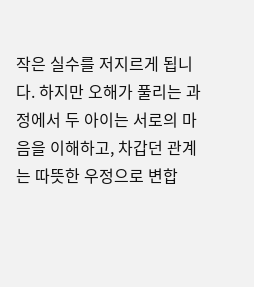작은 실수를 저지르게 됩니다. 하지만 오해가 풀리는 과정에서 두 아이는 서로의 마음을 이해하고, 차갑던 관계는 따뜻한 우정으로 변합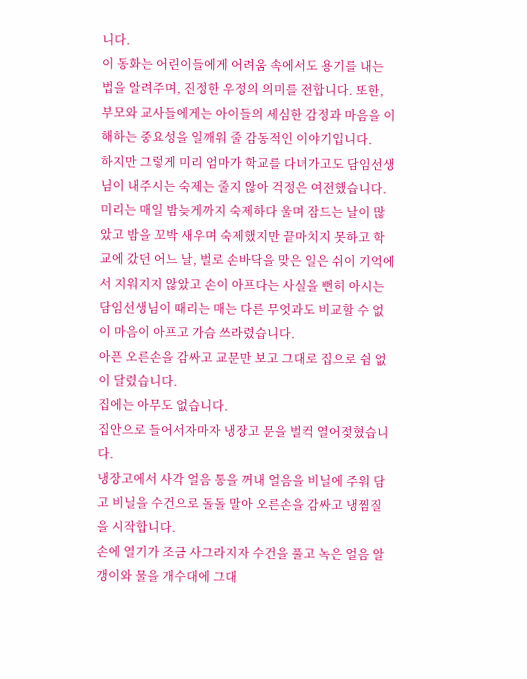니다.
이 동화는 어린이들에게 어려움 속에서도 용기를 내는 법을 알려주며, 진정한 우정의 의미를 전합니다. 또한, 부모와 교사들에게는 아이들의 세심한 감정과 마음을 이해하는 중요성을 일깨워 줄 감동적인 이야기입니다.
하지만 그렇게 미리 엄마가 학교를 다녀가고도 담임선생님이 내주시는 숙제는 줄지 않아 걱정은 여전했습니다. 미리는 매일 밤늦게까지 숙제하다 울며 잠드는 날이 많았고 밤을 꼬박 새우며 숙제했지만 끝마치지 못하고 학교에 갔던 어느 날, 벌로 손바닥을 맞은 일은 쉬이 기억에서 지워지지 않았고 손이 아프다는 사실을 뻔히 아시는 담임선생님이 때리는 매는 다른 무엇과도 비교할 수 없이 마음이 아프고 가슴 쓰라렸습니다.
아픈 오른손을 감싸고 교문만 보고 그대로 집으로 쉼 없이 달렸습니다.
집에는 아무도 없습니다.
집안으로 들어서자마자 냉장고 문을 벌컥 열어젖혔습니다.
냉장고에서 사각 얼음 통을 꺼내 얼음을 비닐에 주워 담고 비닐을 수건으로 돌돌 말아 오른손을 감싸고 냉찜질을 시작합니다.
손에 열기가 조금 사그라지자 수건을 풀고 녹은 얼음 알갱이와 물을 개수대에 그대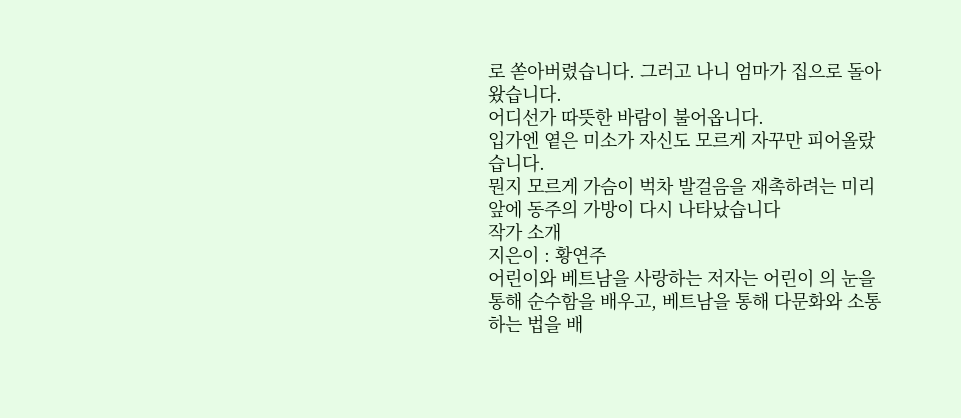로 쏟아버렸습니다. 그러고 나니 엄마가 집으로 돌아왔습니다.
어디선가 따뜻한 바람이 불어옵니다.
입가엔 옅은 미소가 자신도 모르게 자꾸만 피어올랐습니다.
뭔지 모르게 가슴이 벅차 발걸음을 재촉하려는 미리 앞에 동주의 가방이 다시 나타났습니다
작가 소개
지은이 : 황연주
어린이와 베트남을 사랑하는 저자는 어린이 의 눈을 통해 순수함을 배우고, 베트남을 통해 다문화와 소통하는 법을 배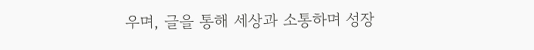우며, 글을 통해 세상과 소통하며 성장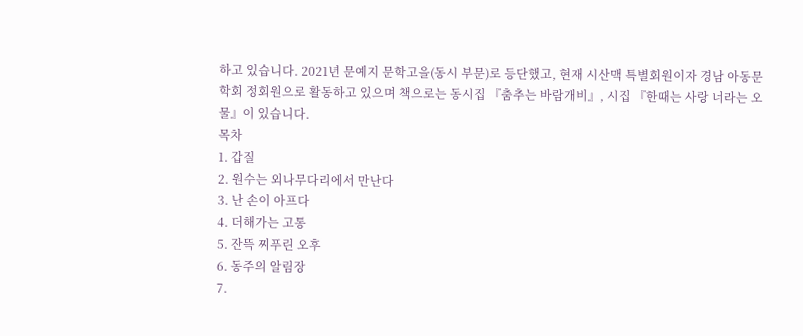하고 있습니다. 2021년 문예지 문학고을(동시 부문)로 등단했고, 현재 시산맥 특별회원이자 경남 아동문학회 정회원으로 활동하고 있으며 책으로는 동시집 『춤추는 바람개비』, 시집 『한때는 사랑 너라는 오물』이 있습니다.
목차
1. 갑질
2. 원수는 외나무다리에서 만난다
3. 난 손이 아프다
4. 더해가는 고통
5. 잔뜩 찌푸린 오후
6. 동주의 알림장
7.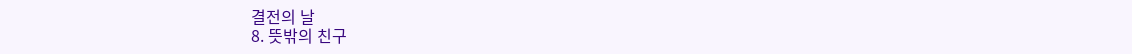결전의 날
8. 뜻밖의 친구